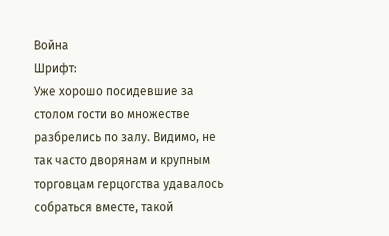Война
Шрифт:
Уже хорошо посидевшие за столом гости во множестве разбрелись по залу. Видимо, не так часто дворянам и крупным торговцам герцогства удавалось собраться вместе, такой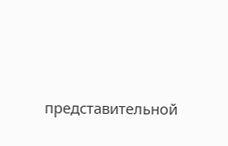представительной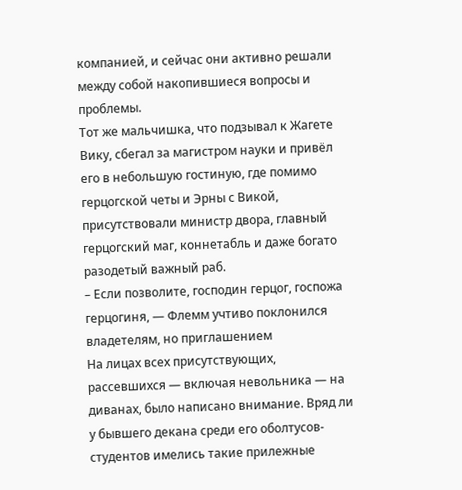компанией, и сейчас они активно решали между собой накопившиеся вопросы и проблемы.
Тот же мальчишка, что подзывал к Жагете Вику, сбегал за магистром науки и привёл его в небольшую гостиную, где помимо герцогской четы и Эрны с Викой, присутствовали министр двора, главный герцогский маг, коннетабль и даже богато разодетый важный раб.
– Если позволите, господин герцог, госпожа герцогиня, — Флемм учтиво поклонился владетелям, но приглашением
На лицах всех присутствующих, рассевшихся — включая невольника — на диванах, было написано внимание. Вряд ли у бывшего декана среди его оболтусов-студентов имелись такие прилежные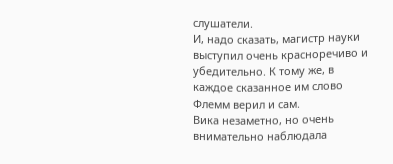слушатели.
И, надо сказать, магистр науки выступил очень красноречиво и убедительно. К тому же, в каждое сказанное им слово Флемм верил и сам.
Вика незаметно, но очень внимательно наблюдала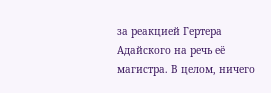за реакцией Гертера Адайского на речь её магистра. В целом, ничего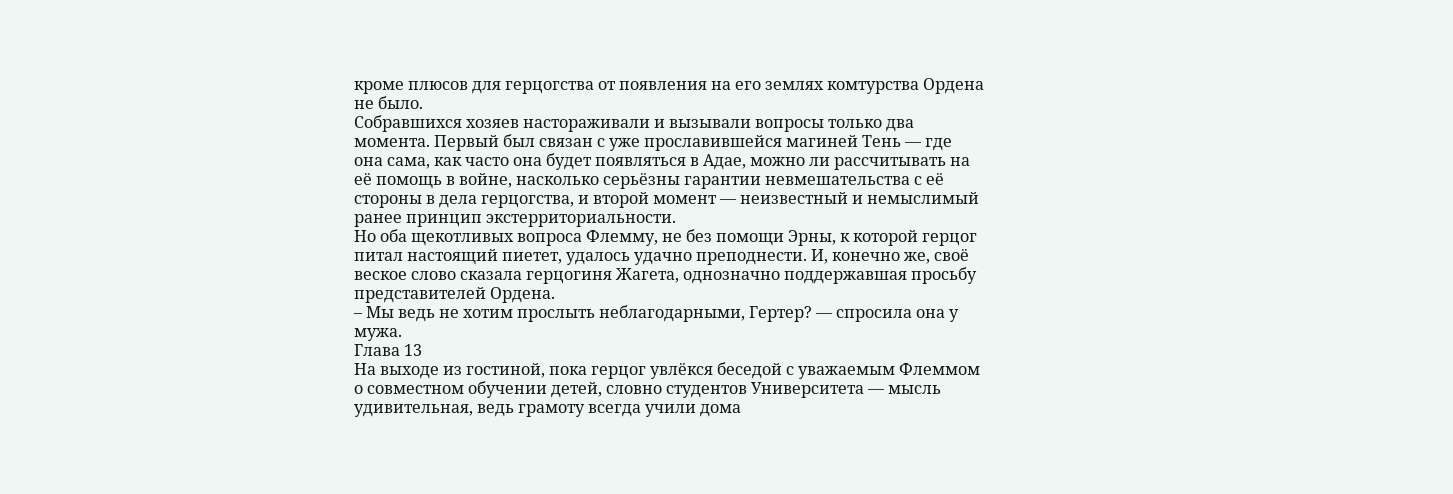кроме плюсов для герцогства от появления на его землях комтурства Ордена не было.
Собравшихся хозяев настораживали и вызывали вопросы только два момента. Первый был связан с уже прославившейся магиней Тень — где она сама, как часто она будет появляться в Адае, можно ли рассчитывать на её помощь в войне, насколько серьёзны гарантии невмешательства с её стороны в дела герцогства, и второй момент — неизвестный и немыслимый ранее принцип экстерриториальности.
Но оба щекотливых вопроса Флемму, не без помощи Эрны, к которой герцог питал настоящий пиетет, удалось удачно преподнести. И, конечно же, своё веское слово сказала герцогиня Жагета, однозначно поддержавшая просьбу представителей Ордена.
– Мы ведь не хотим прослыть неблагодарными, Гертер? — спросила она у мужа.
Глава 13
На выходе из гостиной, пока герцог увлёкся беседой с уважаемым Флеммом о совместном обучении детей, словно студентов Университета — мысль удивительная, ведь грамоту всегда учили дома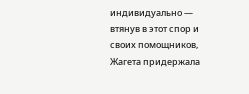индивидуально — втянув в этот спор и своих помощников, Жагета придержала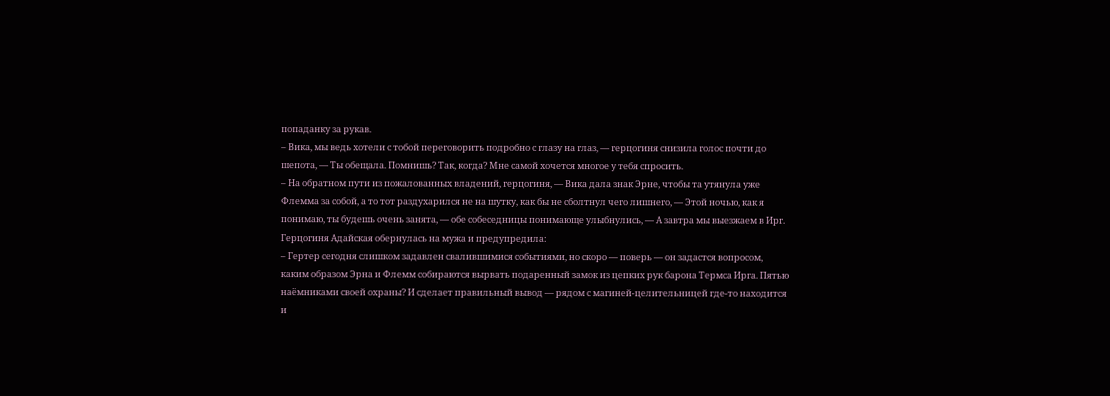попаданку за рукав.
– Вика, мы ведь хотели с тобой переговорить подробно с глазу на глаз, — герцогиня снизила голос почти до шепота, — Ты обещала. Помнишь? Так, когда? Мне самой хочется многое у тебя спросить.
– На обратном пути из пожалованных владений, герцогиня, — Вика дала знак Эрне, чтобы та утянула уже Флемма за собой, а то тот раздухарился не на шутку, как бы не сболтнул чего лишнего, — Этой ночью, как я понимаю, ты будешь очень занята, — обе собеседницы понимающе улыбнулись, — А завтра мы выезжаем в Ирг.
Герцогиня Адайская обернулась на мужа и предупредила:
– Гертер сегодня слишком задавлен свалившимися событиями, но скоро — поверь — он задастся вопросом, каким образом Эрна и Флемм собираются вырвать подаренный замок из цепких рук барона Термса Ирга. Пятью наёмниками своей охраны? И сделает правильный вывод — рядом с магиней-целительницей где-то находится и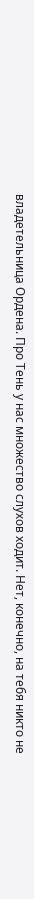владетельница Ордена. Про Тень у нас множество слухов ходит. Нет, конечно, на тебя никто не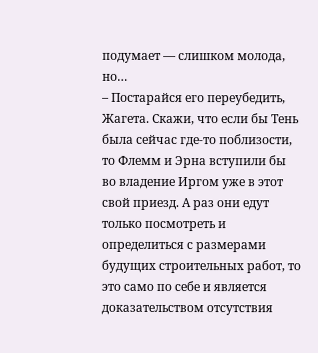подумает — слишком молода, но…
– Постарайся его переубедить, Жагета. Скажи, что если бы Тень была сейчас где-то поблизости, то Флемм и Эрна вступили бы во владение Иргом уже в этот свой приезд. А раз они едут только посмотреть и
определиться с размерами будущих строительных работ, то это само по себе и является доказательством отсутствия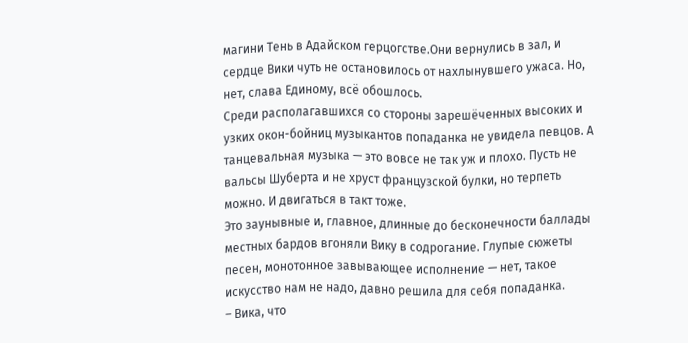магини Тень в Адайском герцогстве.Они вернулись в зал, и сердце Вики чуть не остановилось от нахлынувшего ужаса. Но, нет, слава Единому, всё обошлось.
Среди располагавшихся со стороны зарешёченных высоких и узких окон-бойниц музыкантов попаданка не увидела певцов. А танцевальная музыка — это вовсе не так уж и плохо. Пусть не вальсы Шуберта и не хруст французской булки, но терпеть можно. И двигаться в такт тоже.
Это заунывные и, главное, длинные до бесконечности баллады местных бардов вгоняли Вику в содрогание. Глупые сюжеты песен, монотонное завывающее исполнение — нет, такое искусство нам не надо, давно решила для себя попаданка.
– Вика, что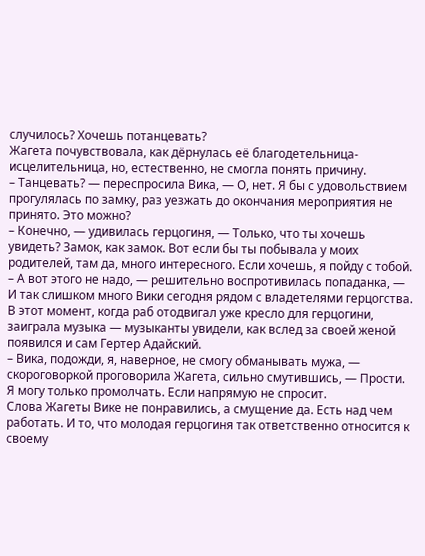случилось? Хочешь потанцевать?
Жагета почувствовала, как дёрнулась её благодетельница-исцелительница, но, естественно, не смогла понять причину.
– Танцевать? — переспросила Вика, — О, нет. Я бы с удовольствием прогулялась по замку, раз уезжать до окончания мероприятия не принято. Это можно?
– Конечно, — удивилась герцогиня, — Только, что ты хочешь увидеть? Замок, как замок. Вот если бы ты побывала у моих родителей, там да, много интересного. Если хочешь, я пойду с тобой.
– А вот этого не надо, — решительно воспротивилась попаданка, — И так слишком много Вики сегодня рядом с владетелями герцогства.
В этот момент, когда раб отодвигал уже кресло для герцогини, заиграла музыка — музыканты увидели, как вслед за своей женой появился и сам Гертер Адайский.
– Вика, подожди, я, наверное, не смогу обманывать мужа, — скороговоркой проговорила Жагета, сильно смутившись, — Прости. Я могу только промолчать. Если напрямую не спросит.
Слова Жагеты Вике не понравились, а смущение да. Есть над чем работать. И то, что молодая герцогиня так ответственно относится к своему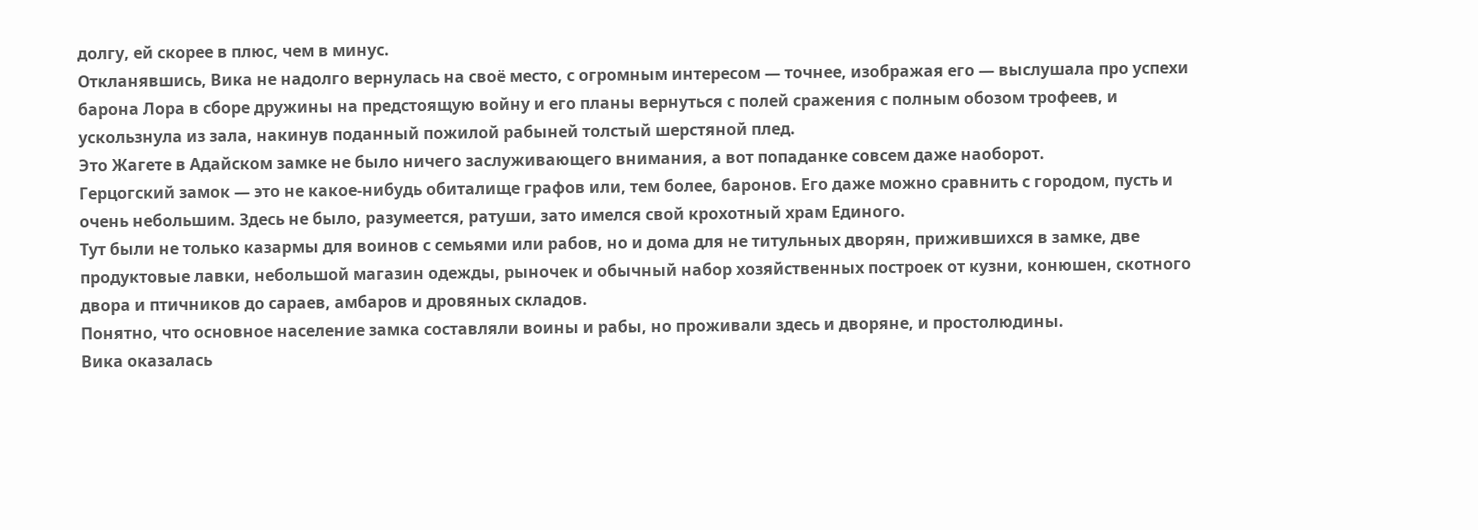долгу, ей скорее в плюс, чем в минус.
Откланявшись, Вика не надолго вернулась на своё место, с огромным интересом — точнее, изображая его — выслушала про успехи барона Лора в сборе дружины на предстоящую войну и его планы вернуться с полей сражения с полным обозом трофеев, и ускользнула из зала, накинув поданный пожилой рабыней толстый шерстяной плед.
Это Жагете в Адайском замке не было ничего заслуживающего внимания, а вот попаданке совсем даже наоборот.
Герцогский замок — это не какое-нибудь обиталище графов или, тем более, баронов. Его даже можно сравнить с городом, пусть и очень небольшим. Здесь не было, разумеется, ратуши, зато имелся свой крохотный храм Единого.
Тут были не только казармы для воинов с семьями или рабов, но и дома для не титульных дворян, прижившихся в замке, две продуктовые лавки, небольшой магазин одежды, рыночек и обычный набор хозяйственных построек от кузни, конюшен, скотного двора и птичников до сараев, амбаров и дровяных складов.
Понятно, что основное население замка составляли воины и рабы, но проживали здесь и дворяне, и простолюдины.
Вика оказалась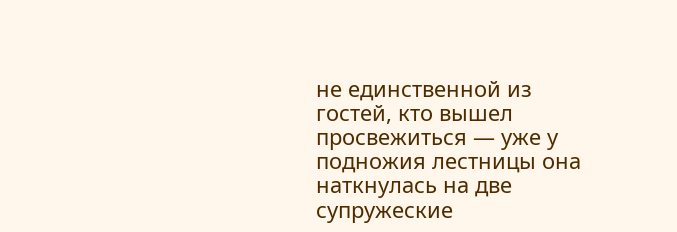не единственной из гостей, кто вышел просвежиться — уже у подножия лестницы она наткнулась на две супружеские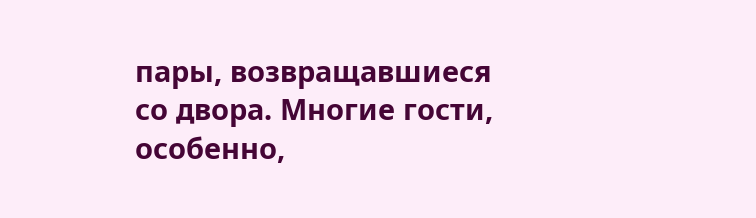пары, возвращавшиеся со двора. Многие гости, особенно,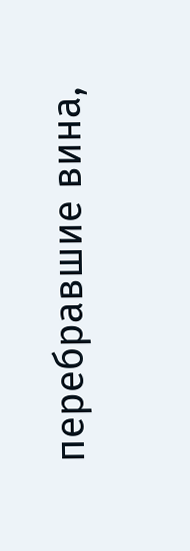перебравшие вина,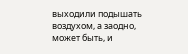выходили подышать воздухом, а заодно, может быть, и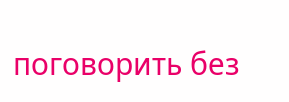поговорить без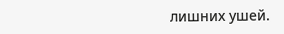лишних ушей.